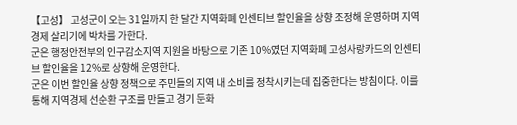【고성】 고성군이 오는 31일까지 한 달간 지역화폐 인센티브 할인율을 상향 조정해 운영하며 지역 경제 살리기에 박차를 가한다.
군은 행정안전부의 인구감소지역 지원을 바탕으로 기존 10%였던 지역화폐 고성사랑카드의 인센티브 할인율을 12%로 상향해 운영한다.
군은 이번 할인율 상향 정책으로 주민들의 지역 내 소비를 정착시키는데 집중한다는 방침이다. 이를 통해 지역경제 선순환 구조를 만들고 경기 둔화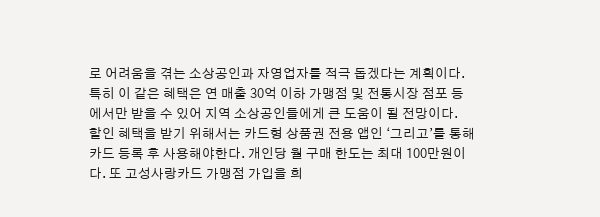로 어려움을 겪는 소상공인과 자영업자를 적극 돕겠다는 계획이다. 특히 이 같은 혜택은 연 매출 30억 이하 가맹점 및 전통시장 점포 등에서만 받을 수 있어 지역 소상공인들에게 큰 도움이 될 전망이다.
할인 혜택을 받기 위해서는 카드형 상품권 전용 앱인 ‘그리고’를 통해 카드 등록 후 사용해야한다. 개인당 월 구매 한도는 최대 100만원이다. 또 고성사랑카드 가맹점 가입을 희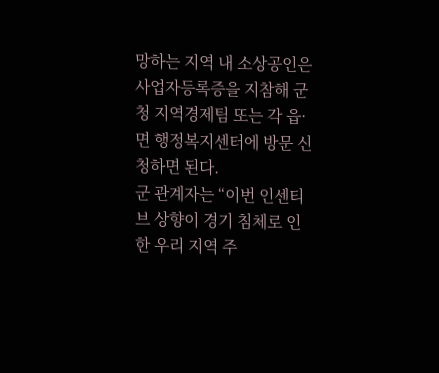망하는 지역 내 소상공인은 사업자등록증을 지참해 군청 지역경제팀 또는 각 읍·면 행정복지센터에 방문 신청하면 된다.
군 관계자는 “이번 인센티브 상향이 경기 침체로 인한 우리 지역 주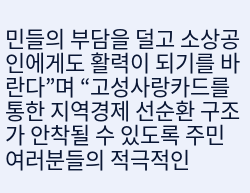민들의 부담을 덜고 소상공인에게도 활력이 되기를 바란다”며 “고성사랑카드를 통한 지역경제 선순환 구조가 안착될 수 있도록 주민 여러분들의 적극적인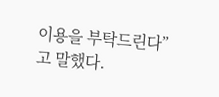이용을 부탁드린다”고 말했다.